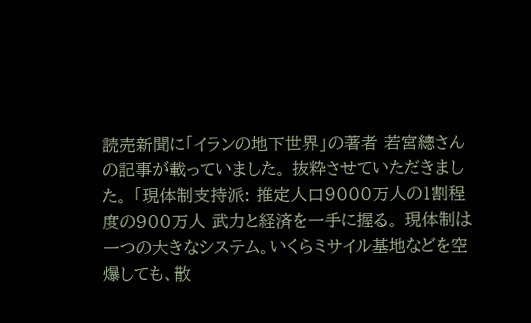読売新聞に「イランの地下世界」の著者 若宮總さんの記事が載っていました。 抜粋させていただきました。 「現体制支持派: 推定人口9000万人の1割程度の900万人 武力と経済を一手に握る。 現体制は一つの大きなシステム。いくらミサイル基地などを空爆しても、散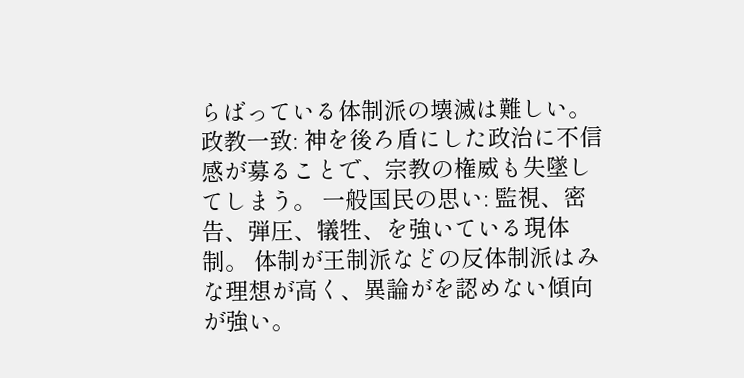らばっている体制派の壊滅は難しい。 政教一致: 神を後ろ盾にした政治に不信感が募ることで、宗教の権威も失墜してしまう。 一般国民の思い: 監視、密告、弾圧、犠牲、を強いている現体制。 体制が王制派などの反体制派はみな理想が高く、異論がを認めない傾向が強い。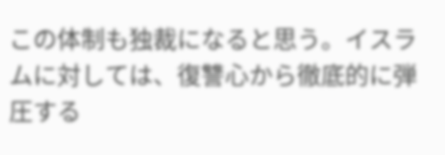この体制も独裁になると思う。イスラムに対しては、復讐心から徹底的に弾圧する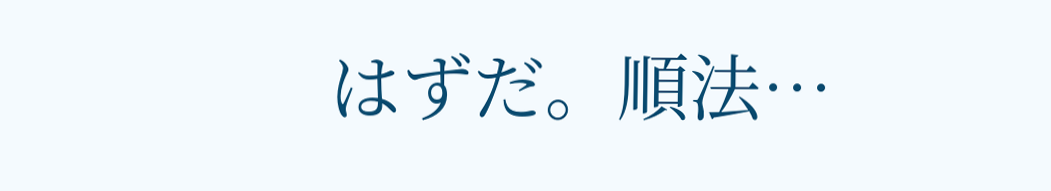はずだ。順法…